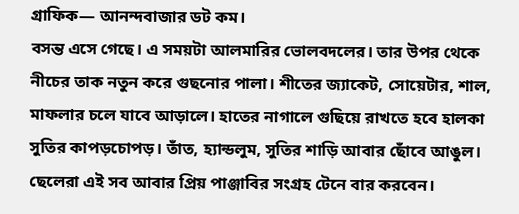গ্রাফিক— আনন্দবাজার ডট কম।
বসন্ত এসে গেছে। এ সময়টা আলমারির ভোলবদলের। তার উপর থেকে নীচের তাক নতুন করে গুছনোর পালা। শীতের জ্যাকেট, সোয়েটার, শাল, মাফলার চলে যাবে আড়ালে। হাতের নাগালে গুছিয়ে রাখতে হবে হালকা সুতির কাপড়চোপড়। তাঁত, হ্যান্ডলুম, সুতির শাড়ি আবার ছোঁবে আঙুল। ছেলেরা এই সব আবার প্রিয় পাঞ্জাবির সংগ্রহ টেনে বার করবেন।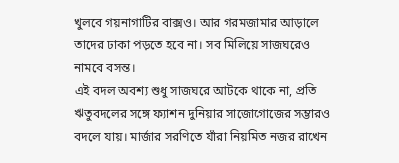খুলবে গয়নাগাটির বাক্সও। আর গরমজামার আড়ালে তাদের ঢাকা পড়তে হবে না। সব মিলিয়ে সাজঘরেও নামবে বসন্ত।
এই বদল অবশ্য শুধু সাজঘরে আটকে থাকে না, প্রতি ঋতুবদলের সঙ্গে ফ্যাশন দুনিয়ার সাজোগোজের সম্ভারও বদলে যায়। মার্জার সরণিতে যাঁরা নিয়মিত নজর রাখেন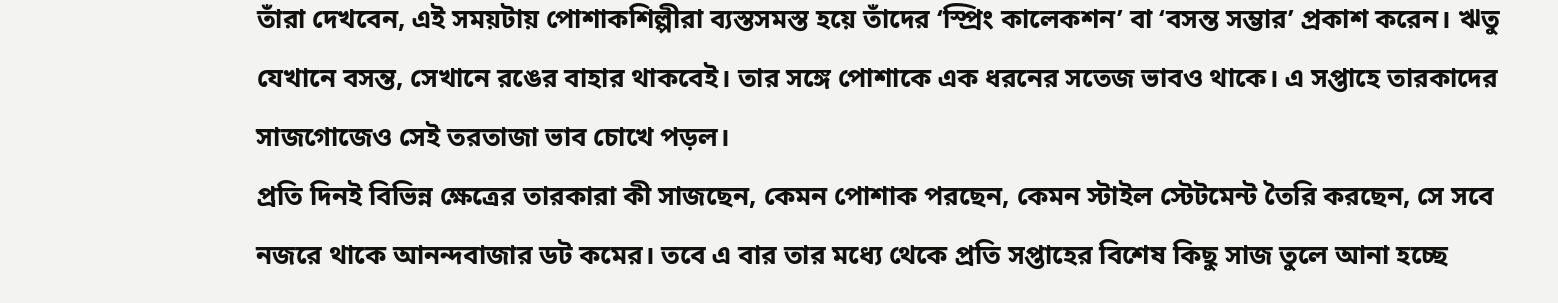তাঁরা দেখবেন, এই সময়টায় পোশাকশিল্পীরা ব্যস্তসমস্ত হয়ে তাঁদের ‘স্প্রিং কালেকশন’ বা ‘বসন্ত সম্ভার’ প্রকাশ করেন। ঋতু যেখানে বসন্ত, সেখানে রঙের বাহার থাকবেই। তার সঙ্গে পোশাকে এক ধরনের সতেজ ভাবও থাকে। এ সপ্তাহে তারকাদের সাজগোজেও সেই তরতাজা ভাব চোখে পড়ল।
প্রতি দিনই বিভিন্ন ক্ষেত্রের তারকারা কী সাজছেন, কেমন পোশাক পরছেন, কেমন স্টাইল স্টেটমেন্ট তৈরি করছেন, সে সবে নজরে থাকে আনন্দবাজার ডট কমের। তবে এ বার তার মধ্যে থেকে প্রতি সপ্তাহের বিশেষ কিছু সাজ তুলে আনা হচ্ছে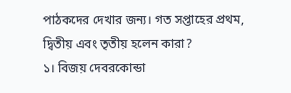পাঠকদের দেখার জন্য। গত সপ্তাহের প্রথম, দ্বিতীয় এবং তৃতীয় হলেন কারা?
১। বিজয় দেবরকোন্ডা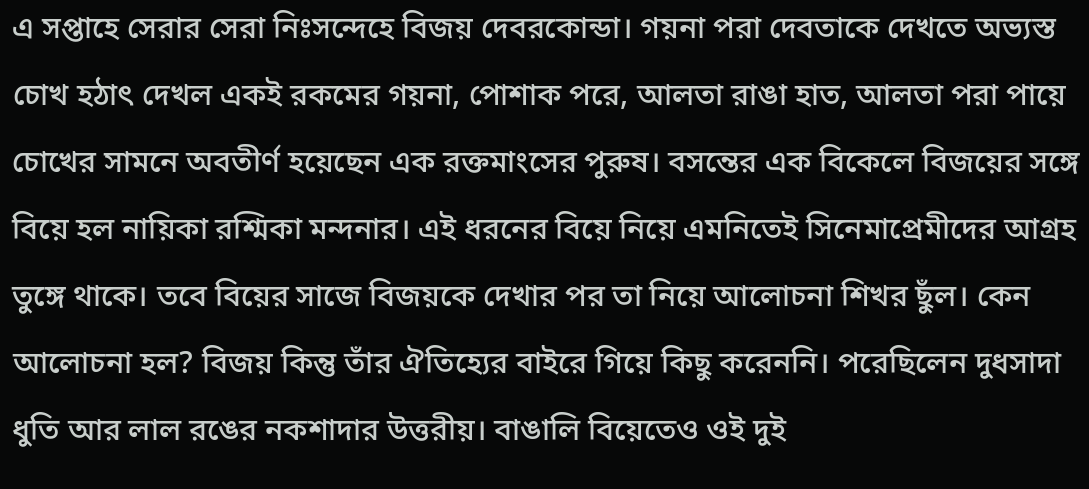এ সপ্তাহে সেরার সেরা নিঃসন্দেহে বিজয় দেবরকোন্ডা। গয়না পরা দেবতাকে দেখতে অভ্যস্ত চোখ হঠাৎ দেখল একই রকমের গয়না, পোশাক পরে, আলতা রাঙা হাত, আলতা পরা পায়ে চোখের সামনে অবতীর্ণ হয়েছেন এক রক্তমাংসের পুরুষ। বসন্তের এক বিকেলে বিজয়ের সঙ্গে বিয়ে হল নায়িকা রশ্মিকা মন্দনার। এই ধরনের বিয়ে নিয়ে এমনিতেই সিনেমাপ্রেমীদের আগ্রহ তুঙ্গে থাকে। তবে বিয়ের সাজে বিজয়কে দেখার পর তা নিয়ে আলোচনা শিখর ছুঁল। কেন আলোচনা হল? বিজয় কিন্তু তাঁর ঐতিহ্যের বাইরে গিয়ে কিছু করেননি। পরেছিলেন দুধসাদা ধুতি আর লাল রঙের নকশাদার উত্তরীয়। বাঙালি বিয়েতেও ওই দুই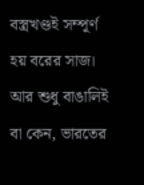বস্ত্রখণ্ডই সম্পূর্ণ হয় বরের সাজ। আর শুধু বাঙালিই বা কেন, ভারতের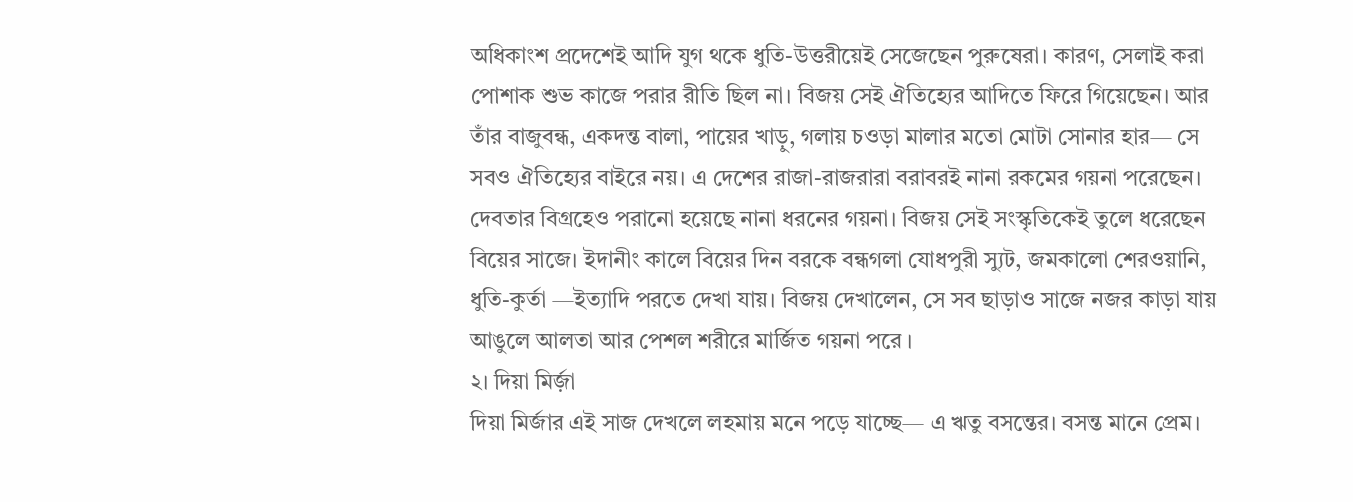অধিকাংশ প্রদেশেই আদি যুগ থকে ধুতি-উত্তরীয়েই সেজেছেন পুরুষেরা। কারণ, সেলাই করা পোশাক শুভ কাজে পরার রীতি ছিল না। বিজয় সেই ঐতিহ্যের আদিতে ফিরে গিয়েছেন। আর তাঁর বাজুবন্ধ, একদন্ত বালা, পায়ের খাড়ু, গলায় চওড়া মালার মতো মোটা সোনার হার— সে সবও ঐতিহ্যের বাইরে নয়। এ দেশের রাজা-রাজরারা বরাবরই নানা রকমের গয়না পরেছেন। দেবতার বিগ্রহেও পরানো হয়েছে নানা ধরনের গয়না। বিজয় সেই সংস্কৃতিকেই তুলে ধরেছেন বিয়ের সাজে। ইদানীং কালে বিয়ের দিন বরকে বন্ধগলা যোধপুরী স্যুট, জমকালো শেরওয়ানি, ধুতি-কুর্তা —ইত্যাদি পরতে দেখা যায়। বিজয় দেখালেন, সে সব ছাড়াও সাজে নজর কাড়া যায় আঙুলে আলতা আর পেশল শরীরে মার্জিত গয়না পরে ।
২। দিয়া মির্জ়া
দিয়া মির্জার এই সাজ দেখলে লহমায় মনে পড়ে যাচ্ছে— এ ঋতু বসন্তের। বসন্ত মানে প্রেম।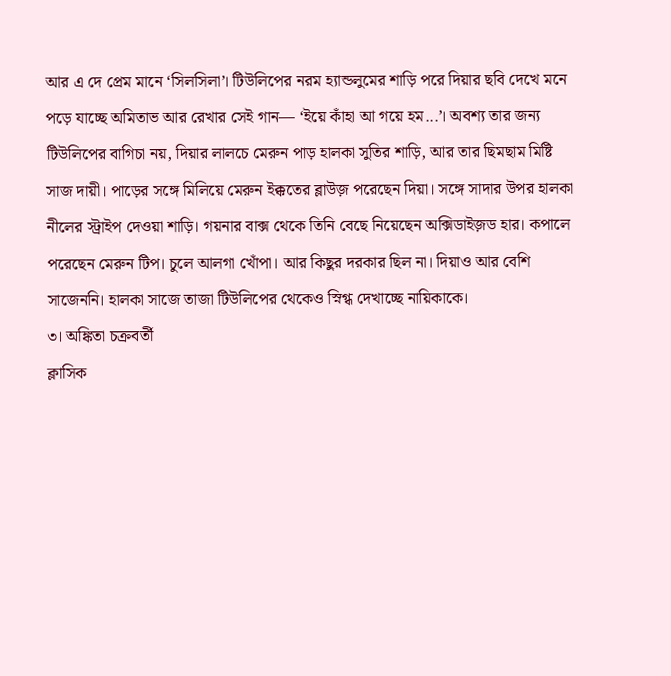আর এ দে প্রেম মানে ‘সিলসিলা’। টিউলিপের নরম হ্যান্ডলুমের শাড়ি পরে দিয়ার ছবি দেখে মনে পড়ে যাচ্ছে অমিতাভ আর রেখার সেই গান— ‘ইয়ে কাঁহা আ গয়ে হম...’। অবশ্য তার জন্য টিউলিপের বাগিচা নয়, দিয়ার লালচে মেরুন পাড় হালকা সুতির শাড়ি, আর তার ছিমছাম মিষ্টি সাজ দায়ী। পাড়ের সঙ্গে মিলিয়ে মেরুন ইক্কতের ব্লাউজ় পরেছেন দিয়া। সঙ্গে সাদার উপর হালকা নীলের স্ট্রাইপ দেওয়া শাড়ি। গয়নার বাক্স থেকে তিনি বেছে নিয়েছেন অক্সিডাইজ়ড হার। কপালে পরেছেন মেরুন টিপ। চুলে আলগা খোঁপা। আর কিছুর দরকার ছিল না। দিয়াও আর বেশি সাজেননি। হালকা সাজে তাজা টিউলিপের থেকেও স্নিগ্ধ দেখাচ্ছে নায়িকাকে।
৩। অঙ্কিতা চক্রবর্তী
ক্লাসিক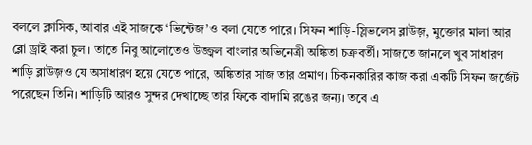বললে ক্লাসিক, আবার এই সাজকে ‘ভিন্টেজ’ও বলা যেতে পারে। সিফন শাড়ি-স্লিভলেস ব্লাউজ়, মুক্তোর মালা আর ব্লো ড্রাই করা চুল। তাতে নিবু আলোতেও উজ্জ্বল বাংলার অভিনেত্রী অঙ্কিতা চক্রবর্তী। সাজতে জানলে খুব সাধারণ শাড়ি ব্লাউজ়ও যে অসাধারণ হয়ে যেতে পারে, অঙ্কিতার সাজ তার প্রমাণ। চিকনকারির কাজ করা একটি সিফন জর্জেট পরেছেন তিনি। শাড়িটি আরও সুন্দর দেখাচ্ছে তার ফিকে বাদামি রঙের জন্য। তবে এ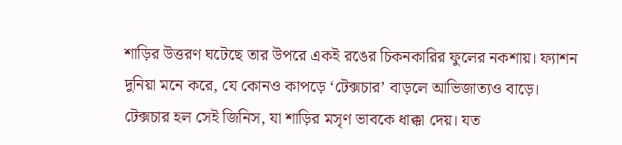শাড়ির উত্তরণ ঘটেছে তার উপরে একই রঙের চিকনকারির ফুলের নকশায়। ফ্যাশন দুনিয়া মনে করে, যে কোনও কাপড়ে ‘টেক্সচার’ বাড়লে আভিজাত্যও বাড়ে। টেক্সচার হল সেই জিনিস, যা শাড়ির মসৃণ ভাবকে ধাক্কা দেয়। যত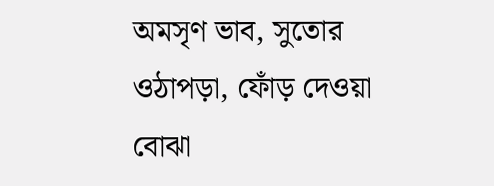অমসৃণ ভাব, সুতোর ওঠাপড়া, ফোঁড় দেওয়া বোঝা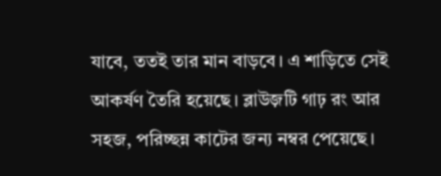যাবে, ততই তার মান বাড়বে। এ শাড়িতে সেই আকর্ষণ তৈরি হয়েছে। ব্লাউজ়টি গাঢ় রং আর সহজ, পরিচ্ছন্ন কাটের জন্য নম্বর পেয়েছে।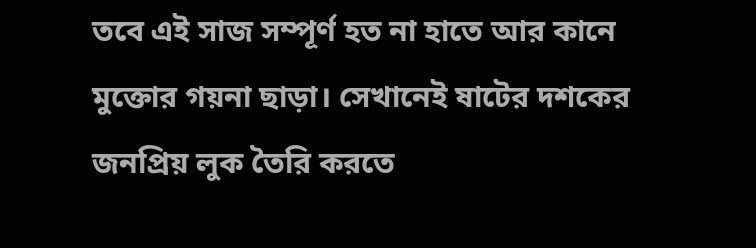তবে এই সাজ সম্পূর্ণ হত না হাতে আর কানে মুক্তোর গয়না ছাড়া। সেখানেই ষাটের দশকের জনপ্রিয় লুক তৈরি করতে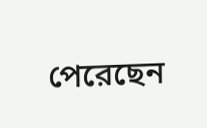পেরেছেন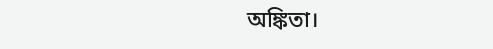অঙ্কিতা।